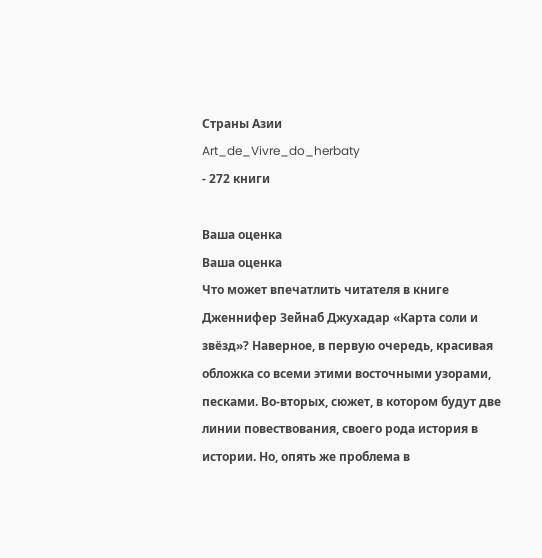Страны Азии
Art_de_Vivre_do_herbaty
- 272 книги

Ваша оценка
Ваша оценка
Что может впечатлить читателя в книге Дженнифер Зейнаб Джухадар «Карта соли и звёзд»? Наверное, в первую очередь, красивая обложка со всеми этими восточными узорами, песками. Во-вторых, сюжет, в котором будут две линии повествования, своего рода история в истории. Но, опять же проблема в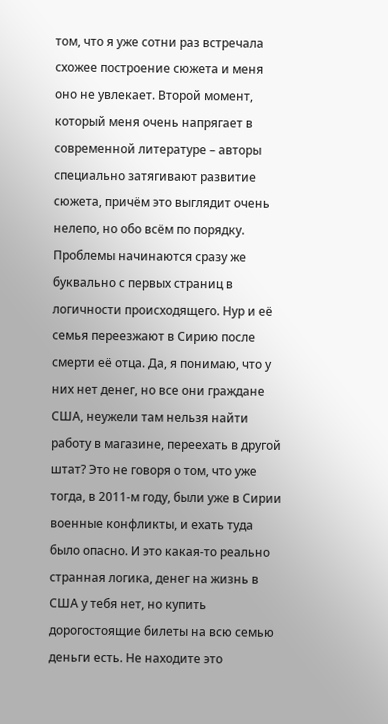том, что я уже сотни раз встречала схожее построение сюжета и меня оно не увлекает. Второй момент, который меня очень напрягает в современной литературе – авторы специально затягивают развитие сюжета, причём это выглядит очень нелепо, но обо всём по порядку.
Проблемы начинаются сразу же буквально с первых страниц в логичности происходящего. Нур и её семья переезжают в Сирию после смерти её отца. Да, я понимаю, что у них нет денег, но все они граждане США, неужели там нельзя найти работу в магазине, переехать в другой штат? Это не говоря о том, что уже тогда, в 2011-м году, были уже в Сирии военные конфликты, и ехать туда было опасно. И это какая-то реально странная логика, денег на жизнь в США у тебя нет, но купить дорогостоящие билеты на всю семью деньги есть. Не находите это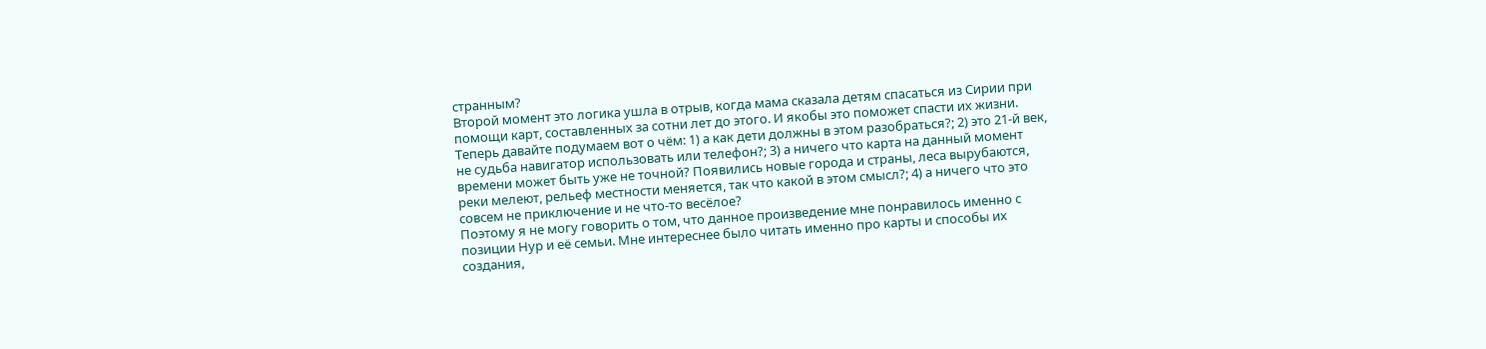странным?
Второй момент это логика ушла в отрыв, когда мама сказала детям спасаться из Сирии при помощи карт, составленных за сотни лет до этого. И якобы это поможет спасти их жизни. Теперь давайте подумаем вот о чём: 1) а как дети должны в этом разобраться?; 2) это 21-й век, не судьба навигатор использовать или телефон?; 3) а ничего что карта на данный момент времени может быть уже не точной? Появились новые города и страны, леса вырубаются, реки мелеют, рельеф местности меняется, так что какой в этом смысл?; 4) а ничего что это совсем не приключение и не что-то весёлое?
Поэтому я не могу говорить о том, что данное произведение мне понравилось именно с позиции Нур и её семьи. Мне интереснее было читать именно про карты и способы их создания,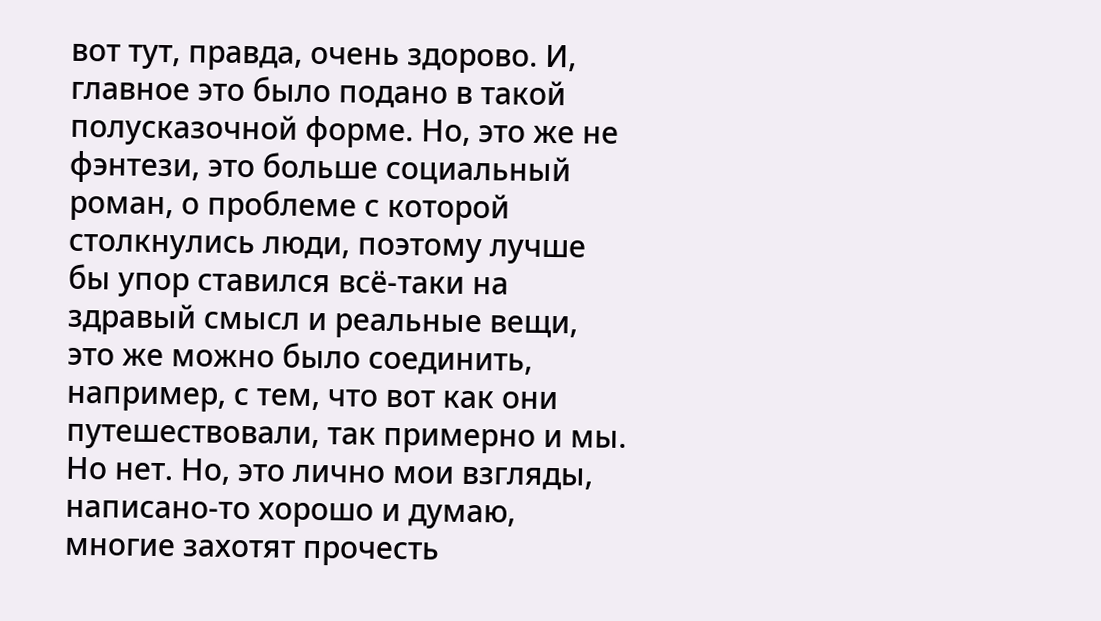вот тут, правда, очень здорово. И, главное это было подано в такой полусказочной форме. Но, это же не фэнтези, это больше социальный роман, о проблеме с которой столкнулись люди, поэтому лучше бы упор ставился всё-таки на здравый смысл и реальные вещи, это же можно было соединить, например, с тем, что вот как они путешествовали, так примерно и мы. Но нет. Но, это лично мои взгляды, написано-то хорошо и думаю, многие захотят прочесть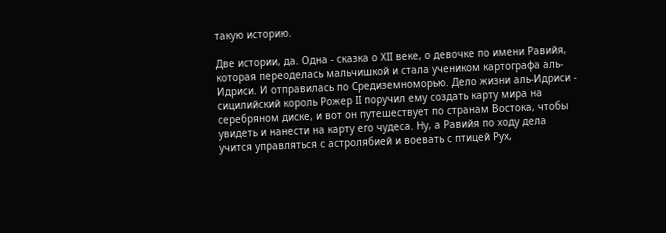такую историю.

Две истории, да. Одна - сказка о XII веке, о девочке по имени Равийя, которая переоделась мальчишкой и стала учеником картографа аль-Идриси. И отправилась по Средиземноморью. Дело жизни аль-Идриси - сицилийский король Рожер II поручил ему создать карту мира на серебряном диске, и вот он путешествует по странам Востока, чтобы увидеть и нанести на карту его чудеса. Ну, а Равийя по ходу дела учится управляться с астролябией и воевать с птицей Рух,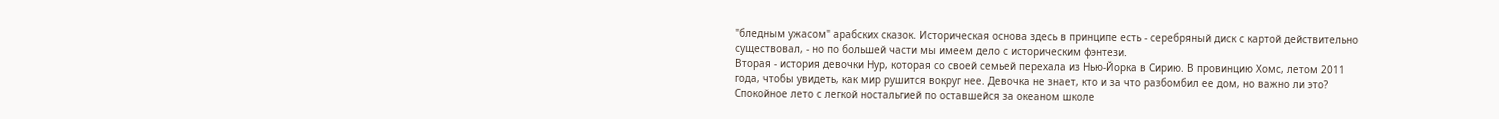"бледным ужасом" арабских сказок. Историческая основа здесь в принципе есть - серебряный диск с картой действительно существовал, - но по большей части мы имеем дело с историческим фэнтези.
Вторая - история девочки Нур, которая со своей семьей перехала из Нью-Йорка в Сирию. В провинцию Хомс, летом 2011 года, чтобы увидеть, как мир рушится вокруг нее. Девочка не знает, кто и за что разбомбил ее дом, но важно ли это? Спокойное лето с легкой ностальгией по оставшейся за океаном школе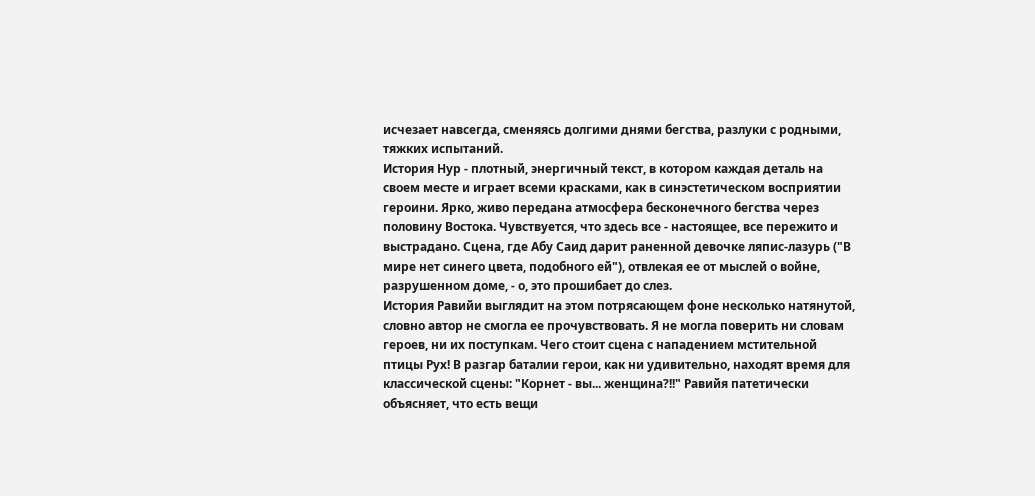исчезает навсегда, сменяясь долгими днями бегства, разлуки с родными, тяжких испытаний.
История Нур - плотный, энергичный текст, в котором каждая деталь на своем месте и играет всеми красками, как в синэстетическом восприятии героини. Ярко, живо передана атмосфера бесконечного бегства через половину Востока. Чувствуется, что здесь все - настоящее, все пережито и выстрадано. Сцена, где Абу Саид дарит раненной девочке ляпис-лазурь ("В мире нет синего цвета, подобного ей"), отвлекая ее от мыслей о войне, разрушенном доме, - о, это прошибает до слез.
История Равийи выглядит на этом потрясающем фоне несколько натянутой, словно автор не смогла ее прочувствовать. Я не могла поверить ни словам героев, ни их поступкам. Чего стоит сцена с нападением мстительной птицы Рух! В разгар баталии герои, как ни удивительно, находят время для классической сцены: "Корнет - вы... женщина?!!" Равийя патетически объясняет, что есть вещи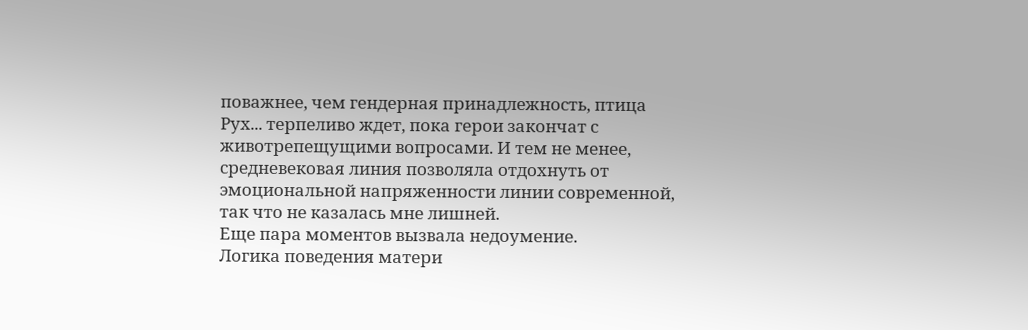поважнее, чем гендерная принадлежность, птица Рух... терпеливо ждет, пока герои закончат с животрепещущими вопросами. И тем не менее, средневековая линия позволяла отдохнуть от эмоциональной напряженности линии современной, так что не казалась мне лишней.
Еще пара моментов вызвала недоумение.
Логика поведения матери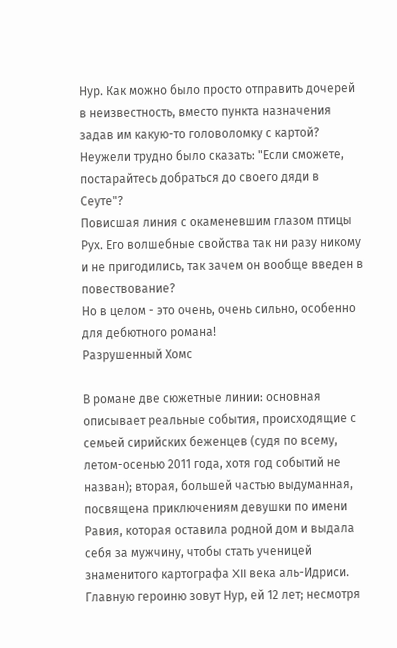Нур. Как можно было просто отправить дочерей в неизвестность, вместо пункта назначения задав им какую-то головоломку с картой? Неужели трудно было сказать: "Если сможете, постарайтесь добраться до своего дяди в Сеуте"?
Повисшая линия с окаменевшим глазом птицы Рух. Его волшебные свойства так ни разу никому и не пригодились, так зачем он вообще введен в повествование?
Но в целом - это очень, очень сильно, особенно для дебютного романа!
Разрушенный Хомс

В романе две сюжетные линии: основная описывает реальные события, происходящие с семьей сирийских беженцев (судя по всему, летом-осенью 2011 года, хотя год событий не назван); вторая, большей частью выдуманная, посвящена приключениям девушки по имени Равия, которая оставила родной дом и выдала себя за мужчину, чтобы стать ученицей знаменитого картографа XII века аль-Идриси.
Главную героиню зовут Нур, ей 12 лет; несмотря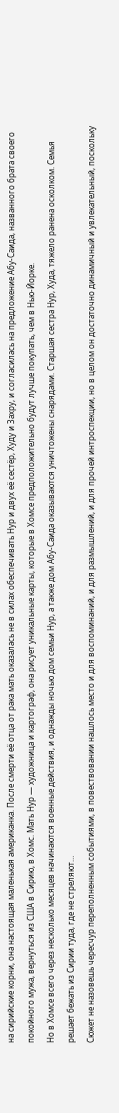на сирийские корни, она настоящая маленькая американка. После смерти её отца от рака мать оказалась не в силах обеспечивать Нур и двух её сестёр, Худу и Захру, и согласилась на предложение Абу-Саида, названного брата своего покойного мужа, вернуться из США в Сирию, в Хомс. Мать Нур — художница и картограф, она рисует уникальные карты, которые в Хомсе предположительно будут лучше покупать, чем в Нью-Йорке.
Но в Хомсе всего через несколько месяцев начинаются военные действия, и однажды ночью дом семьи Нур, а также дом Абу-Саида оказываются уничтожены снарядами. Старшая сестра Нур, Худа, тяжело ранена осколком. Семья решает бежать из Сирии туда, где не стреляют…
Сюжет не назовешь чересчур переполненным событиями, в повествовании нашлось место и для воспоминаний, и для размышлений, и для прочей интроспекции, но в целом он достаточно динамичный и увлекательный, поскольку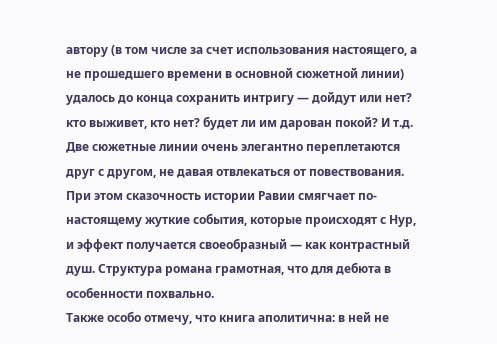автору (в том числе за счет использования настоящего, а не прошедшего времени в основной сюжетной линии) удалось до конца сохранить интригу — дойдут или нет? кто выживет, кто нет? будет ли им дарован покой? И т.д.
Две сюжетные линии очень элегантно переплетаются друг с другом, не давая отвлекаться от повествования. При этом сказочность истории Равии смягчает по-настоящему жуткие события, которые происходят с Нур, и эффект получается своеобразный — как контрастный душ. Структура романа грамотная, что для дебюта в особенности похвально.
Также особо отмечу, что книга аполитична: в ней не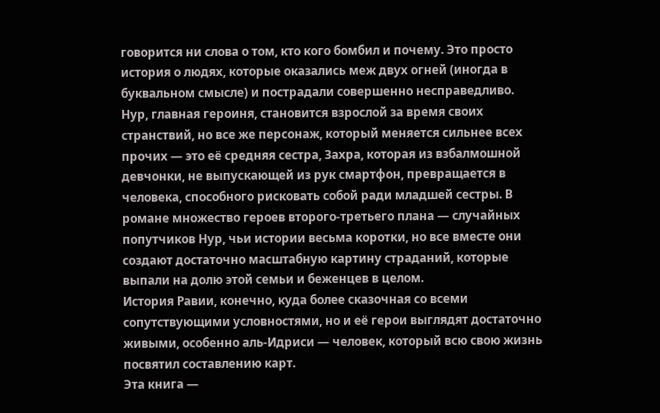говорится ни слова о том, кто кого бомбил и почему. Это просто история о людях, которые оказались меж двух огней (иногда в буквальном смысле) и пострадали совершенно несправедливо.
Нур, главная героиня, становится взрослой за время своих странствий, но все же персонаж, который меняется сильнее всех прочих — это её средняя сестра, Захра, которая из взбалмошной девчонки, не выпускающей из рук смартфон, превращается в человека, способного рисковать собой ради младшей сестры. В романе множество героев второго-третьего плана — случайных попутчиков Нур, чьи истории весьма коротки, но все вместе они создают достаточно масштабную картину страданий, которые выпали на долю этой семьи и беженцев в целом.
История Равии, конечно, куда более сказочная со всеми сопутствующими условностями, но и её герои выглядят достаточно живыми, особенно аль-Идриси — человек, который всю свою жизнь посвятил составлению карт.
Эта книга —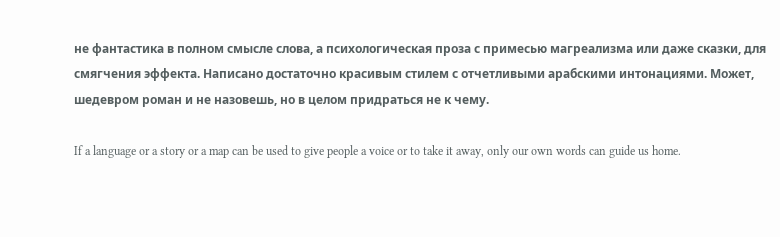не фантастика в полном смысле слова, а психологическая проза с примесью магреализма или даже сказки, для смягчения эффекта. Написано достаточно красивым стилем с отчетливыми арабскими интонациями. Может, шедевром роман и не назовешь, но в целом придраться не к чему.

If a language or a story or a map can be used to give people a voice or to take it away, only our own words can guide us home.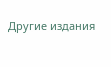Другие издания